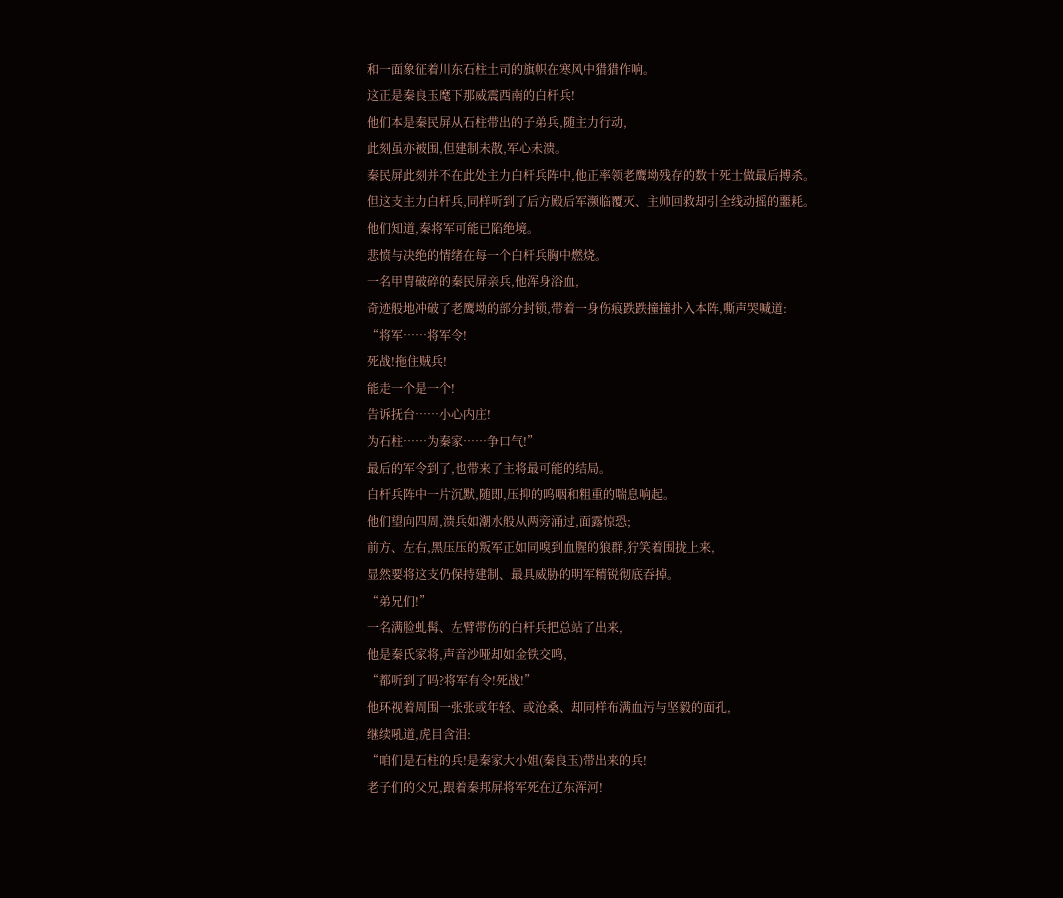和一面象征着川东石柱土司的旗帜在寒风中猎猎作响。
这正是秦良玉麾下那威震西南的白杆兵!
他们本是秦民屏从石柱带出的子弟兵,随主力行动,
此刻虽亦被围,但建制未散,军心未溃。
秦民屏此刻并不在此处主力白杆兵阵中,他正率领老鹰坳残存的数十死士做最后搏杀。
但这支主力白杆兵,同样听到了后方殿后军濒临覆灭、主帅回救却引全线动摇的噩耗。
他们知道,秦将军可能已陷绝境。
悲愤与决绝的情绪在每一个白杆兵胸中燃烧。
一名甲胄破碎的秦民屏亲兵,他浑身浴血,
奇迹般地冲破了老鹰坳的部分封锁,带着一身伤痕跌跌撞撞扑入本阵,嘶声哭喊道:
“将军……将军令!
死战!拖住贼兵!
能走一个是一个!
告诉抚台……小心内庄!
为石柱……为秦家……争口气!”
最后的军令到了,也带来了主将最可能的结局。
白杆兵阵中一片沉默,随即,压抑的呜咽和粗重的喘息响起。
他们望向四周,溃兵如潮水般从两旁涌过,面露惊恐;
前方、左右,黑压压的叛军正如同嗅到血腥的狼群,狞笑着围拢上来,
显然要将这支仍保持建制、最具威胁的明军精锐彻底吞掉。
“弟兄们!”
一名满脸虬髯、左臂带伤的白杆兵把总站了出来,
他是秦氏家将,声音沙哑却如金铁交鸣,
“都听到了吗?将军有令!死战!”
他环视着周围一张张或年轻、或沧桑、却同样布满血污与坚毅的面孔,
继续吼道,虎目含泪:
“咱们是石柱的兵!是秦家大小姐(秦良玉)带出来的兵!
老子们的父兄,跟着秦邦屏将军死在辽东浑河!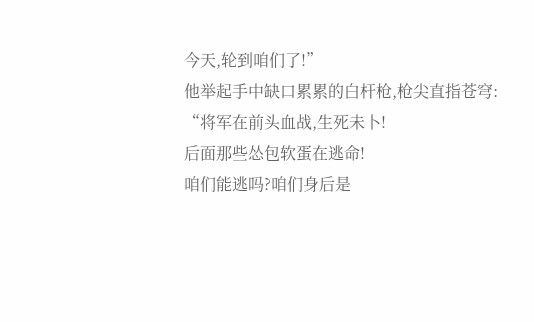今天,轮到咱们了!”
他举起手中缺口累累的白杆枪,枪尖直指苍穹:
“将军在前头血战,生死未卜!
后面那些怂包软蛋在逃命!
咱们能逃吗?咱们身后是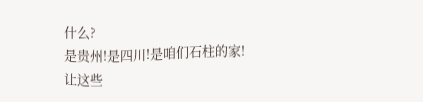什么?
是贵州!是四川!是咱们石柱的家!
让这些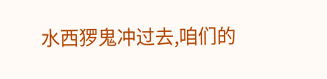水西猡鬼冲过去,咱们的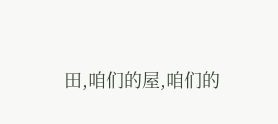田,咱们的屋,咱们的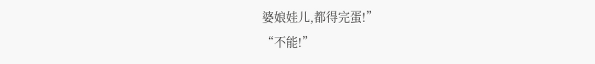婆娘娃儿,都得完蛋!”
“不能!”